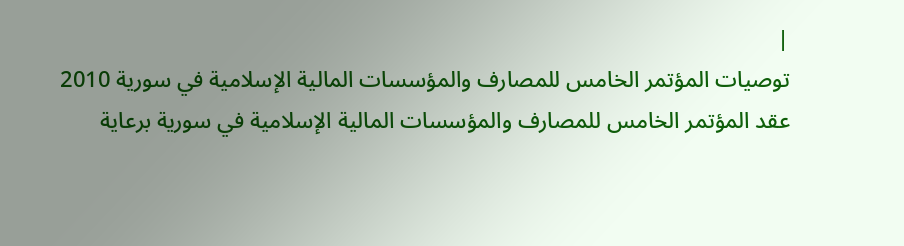|
توصيات المؤتمر الخامس للمصارف والمؤسسات المالية الإسلامية في سورية 2010
عقد المؤتمر الخامس للمصارف والمؤسسات المالية الإسلامية في سورية برعاية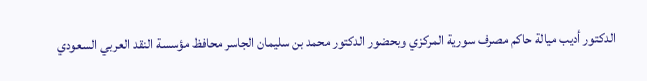الدكتور أديب ميالة حاكم مصرف سورية المركزي وبحضور الدكتور محمد بن سليمان الجاسر محافظ مؤسسة النقد العربي السعودي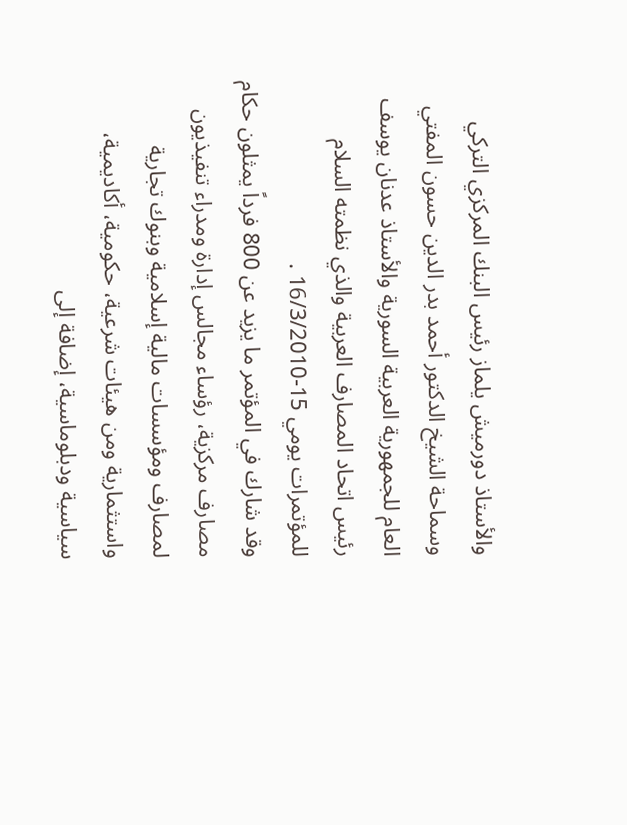والأستاذ دورميش يلماز رئيس البنك المركزي التركي وسماحة الشيخ الدكتور أحمد بدر الدين حسون المفتي العام للجمهورية العربية السورية والأستاذ عدنان يوسف رئيس اتحاد المصارف العربية والذي نظمته السلام للمؤتمرات يومي 15-16/3/2010 .
وقد شارك في المؤتمر ما يزيد عن 800 فرداً يمثلون حكام مصارف مركزية، رؤساء مجالس إدارة ومدراء تنفيذيون لمصارف ومؤسسات مالية إسلامية وبنوك تجارية واستثمارية ومن هيئات شرعية، حكومية، أكاديمية، سياسية ودبلوماسية، إضافة إلى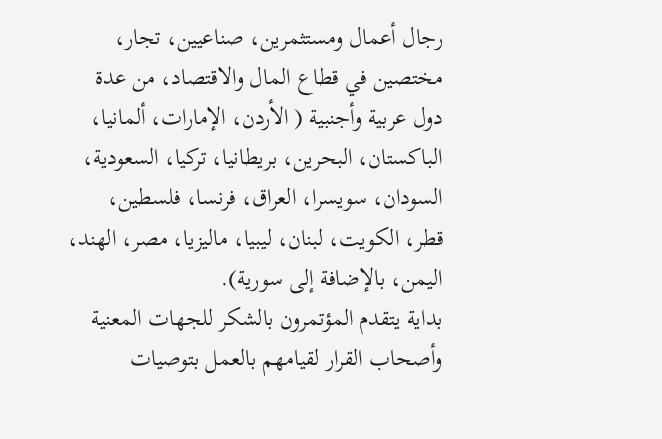رجال أعمال ومستثمرين، صناعيين، تجار، مختصين في قطاع المال والاقتصاد، من عدة دول عربية وأجنبية ( الأردن، الإمارات، ألمانيا، الباكستان، البحرين، بريطانيا، تركيا، السعودية، السودان، سويسرا، العراق، فرنسا، فلسطين، قطر، الكويت، لبنان، ليبيا، ماليزيا، مصر، الهند، اليمن، بالإضافة إلى سورية).
بداية يتقدم المؤتمرون بالشكر للجهات المعنية وأصحاب القرار لقيامهم بالعمل بتوصيات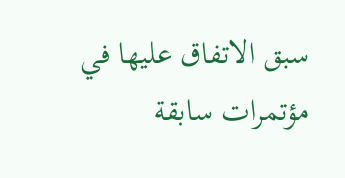سبق الاتفاق عليها في مؤتمرات سابقة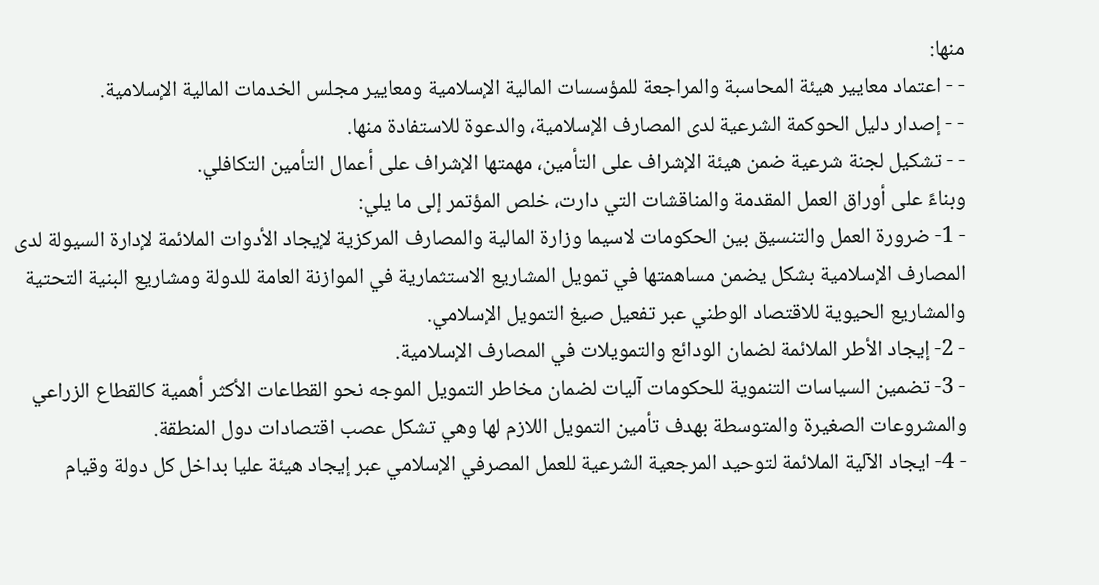منها:
- - اعتماد معايير هيئة المحاسبة والمراجعة للمؤسسات المالية الإسلامية ومعايير مجلس الخدمات المالية الإسلامية.
- - إصدار دليل الحوكمة الشرعية لدى المصارف الإسلامية، والدعوة للاستفادة منها.
- - تشكيل لجنة شرعية ضمن هيئة الإشراف على التأمين، مهمتها الإشراف على أعمال التأمين التكافلي.
وبناءً على أوراق العمل المقدمة والمناقشات التي دارت، خلص المؤتمر إلى ما يلي:
- 1- ضرورة العمل والتنسيق بين الحكومات لاسيما وزارة المالية والمصارف المركزية لإيجاد الأدوات الملائمة لإدارة السيولة لدى المصارف الإسلامية بشكل يضمن مساهمتها في تمويل المشاريع الاستثمارية في الموازنة العامة للدولة ومشاريع البنية التحتية والمشاريع الحيوية للاقتصاد الوطني عبر تفعيل صيغ التمويل الإسلامي.
- 2- إيجاد الأطر الملائمة لضمان الودائع والتمويلات في المصارف الإسلامية.
- 3- تضمين السياسات التنموية للحكومات آليات لضمان مخاطر التمويل الموجه نحو القطاعات الأكثر أهمية كالقطاع الزراعي والمشروعات الصغيرة والمتوسطة بهدف تأمين التمويل اللازم لها وهي تشكل عصب اقتصادات دول المنطقة.
- 4- ايجاد الآلية الملائمة لتوحيد المرجعية الشرعية للعمل المصرفي الإسلامي عبر إيجاد هيئة عليا بداخل كل دولة وقيام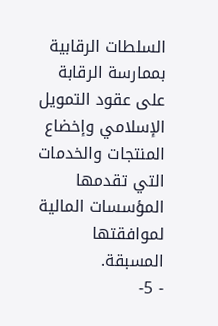السلطات الرقابية بممارسة الرقابة على عقود التمويل الإسلامي وإخضاع المنتجات والخدمات التي تقدمها المؤسسات المالية لموافقتها المسبقة.
- 5-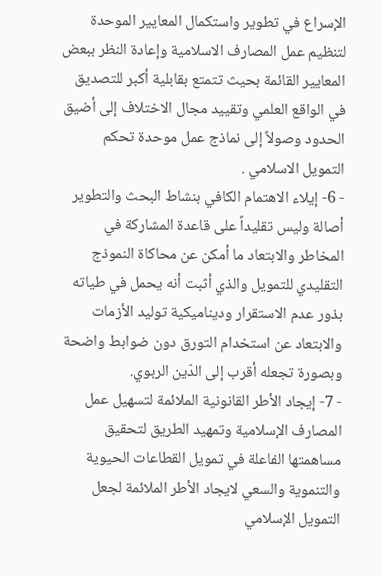الإسراع في تطوير واستكمال المعايير الموحدة لتنظيم عمل المصارف الاسلامية وإعادة النظر ببعض المعايير القائمة بحيث تتمتع بقابلية أكبر للتصديق في الواقع العلمي وتقييد مجال الاختلاف إلى أضيق الحدود وصولاً إلى نماذج عمل موحدة تحكم التمويل الاسلامي .
- 6- إيلاء الاهتمام الكافي بنشاط البحث والتطوير أصالة وليس تقليداً على قاعدة المشاركة في المخاطر والابتعاد ما أمكن عن محاكاة النموذج التقليدي للتمويل والذي أثبت أنه يحمل في طياته بذور عدم الاستقرار وديناميكية توليد الأزمات والابتعاد عن استخدام التورق دون ضوابط واضحة وبصورة تجعله أقرب إلى الدّين الربوي.
- 7- إيجاد الأطر القانونية الملائمة لتسهيل عمل المصارف الإسلامية وتمهيد الطريق لتحقيق مساهمتها الفاعلة في تمويل القطاعات الحيوية والتنموية والسعي لايجاد الأطر الملائمة لجعل التمويل الإسلامي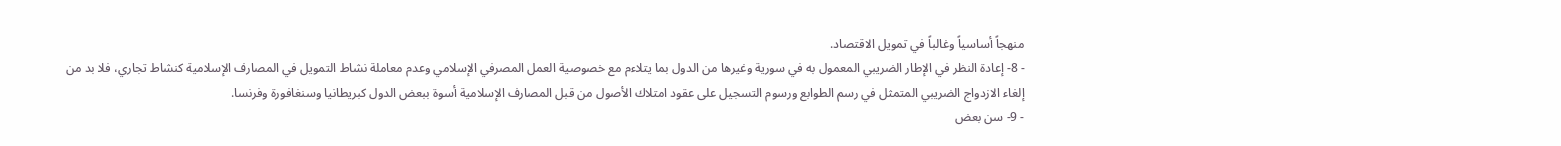منهجاً أساسياً وغالباً في تمويل الاقتصاد.
- 8- إعادة النظر في الإطار الضريبي المعمول به في سورية وغيرها من الدول بما يتلاءم مع خصوصية العمل المصرفي الإسلامي وعدم معاملة نشاط التمويل في المصارف الإسلامية كنشاط تجاري، فلا بد من إلغاء الازدواج الضريبي المتمثل في رسم الطوابع ورسوم التسجيل على عقود امتلاك الأصول من قبل المصارف الإسلامية أسوة ببعض الدول كبريطانيا وسنغافورة وفرنسا.
- 9- سن بعض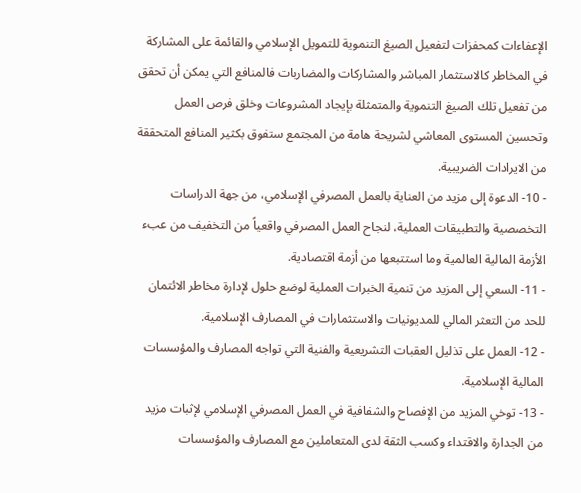الإعفاءات كمحفزات لتفعيل الصيغ التنموية للتمويل الإسلامي والقائمة على المشاركة في المخاطر كالاستثمار المباشر والمشاركات والمضاربات فالمنافع التي يمكن أن تحقق من تفعيل تلك الصيغ التنموية والمتمثلة بإيجاد المشروعات وخلق فرص العمل وتحسين المستوى المعاشي لشريحة هامة من المجتمع ستفوق بكثير المنافع المتحققة من الايرادات الضريبية.
- 10- الدعوة إلى مزيد من العناية بالعمل المصرفي الإسلامي، من جهة الدراسات التخصصية والتطبيقات العملية، لنجاح العمل المصرفي واقعياً من التخفيف من عبء الأزمة المالية العالمية وما استتبعها من أزمة اقتصادية.
- 11- السعي إلى المزيد من تنمية الخبرات العملية لوضع حلول لإدارة مخاطر الائتمان للحد من التعثر المالي للمديونيات والاستثمارات في المصارف الإسلامية.
- 12- العمل على تذليل العقبات التشريعية والفنية التي تواجه المصارف والمؤسسات المالية الإسلامية.
- 13- توخي المزيد من الإفصاح والشفافية في العمل المصرفي الإسلامي لإثبات مزيد من الجدارة والاقتداء وكسب الثقة لدى المتعاملين مع المصارف والمؤسسات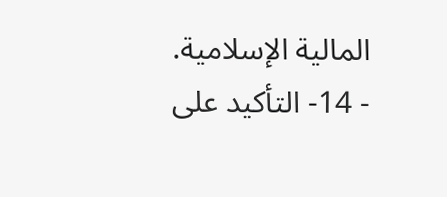المالية الإسلامية.
- 14- التأكيد على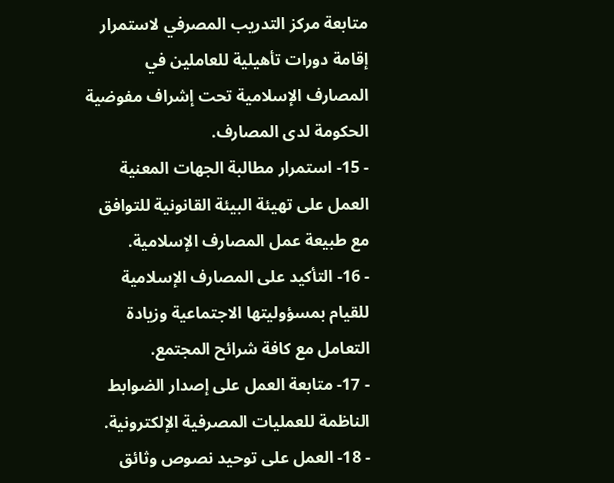متابعة مركز التدريب المصرفي لاستمرار إقامة دورات تأهيلية للعاملين في المصارف الإسلامية تحت إشراف مفوضية الحكومة لدى المصارف.
- 15- استمرار مطالبة الجهات المعنية العمل على تهيئة البيئة القانونية للتوافق مع طبيعة عمل المصارف الإسلامية.
- 16- التأكيد على المصارف الإسلامية للقيام بمسؤوليتها الاجتماعية وزيادة التعامل مع كافة شرائح المجتمع.
- 17- متابعة العمل على إصدار الضوابط الناظمة للعمليات المصرفية الإلكترونية.
- 18- العمل على توحيد نصوص وثائق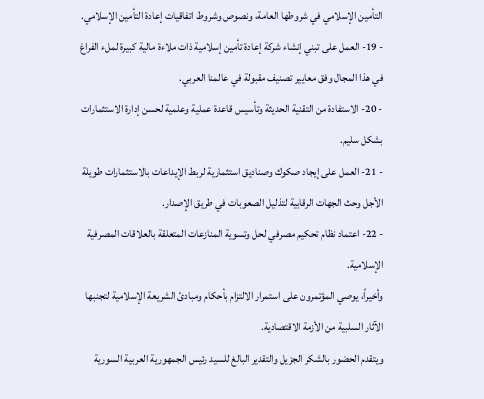التأمين الإسلامي في شروطها العامة، ونصوص وشروط اتفاقيات إعادة التأمين الإسلامي.
- 19- العمل على تبني إنشاء شركة إعادة تأمين إسلامية ذات ملاءة مالية كبيرة لملء الفراغ في هذا المجال وفق معايير تصنيف مقبولة في عالمنا العربي.
- 20- الاستفادة من التقنية الحديثة وتأسيس قاعدة عملية وعلمية لحسن إدارة الاستثمارات بشكل سليم.
- 21- العمل على إيجاد صكوك وصناديق استثمارية لربط الإيداعات بالاستثمارات طويلة الأجل وحث الجهات الرقابية لتذليل الصعوبات في طريق الإصدار.
- 22- اعتماد نظام تحكيم مصرفي لحل وتسوية المنازعات المتعلقة بالعلاقات المصرفية الإسلامية.
وأخيراً، يوصي المؤتمرون على استمرار الالتزام بأحكام ومبادئ الشريعة الإسلامية لتجنبها الآثار السلبية من الأزمة الاقتصادية.
ويتقدم الحضور بالشكر الجزيل والتقدير البالغ للسيد رئيس الجمهورية العربية السورية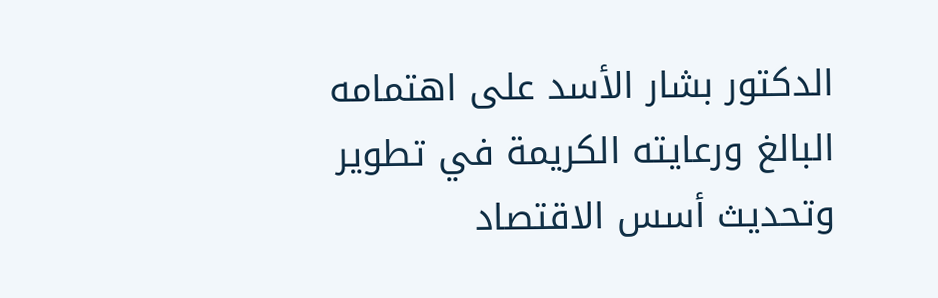الدكتور بشار الأسد على اهتمامه البالغ ورعايته الكريمة في تطوير وتحديث أسس الاقتصاد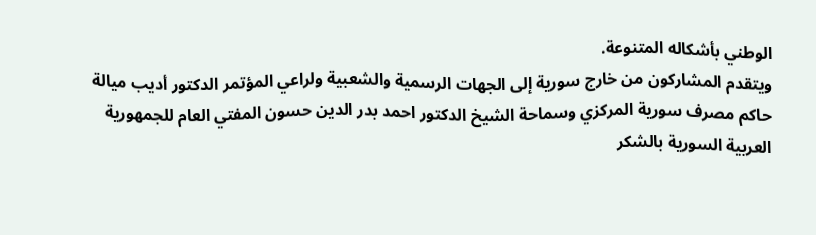الوطني بأشكاله المتنوعة.
ويتقدم المشاركون من خارج سورية إلى الجهات الرسمية والشعبية ولراعي المؤتمر الدكتور أديب ميالة حاكم مصرف سورية المركزي وسماحة الشيخ الدكتور احمد بدر الدين حسون المفتي العام للجمهورية العربية السورية بالشكر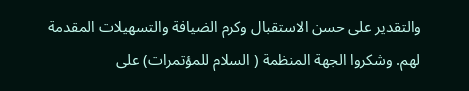والتقدير على حسن الاستقبال وكرم الضيافة والتسهيلات المقدمة لهم. وشكروا الجهة المنظمة ( السلام للمؤتمرات) على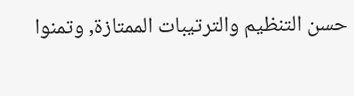حسن التنظيم والترتيبات الممتازة, وتمنوا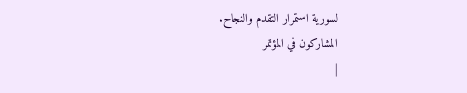لسورية استمرار التقدم والنجاح.
المشاركون في المؤتمر
|